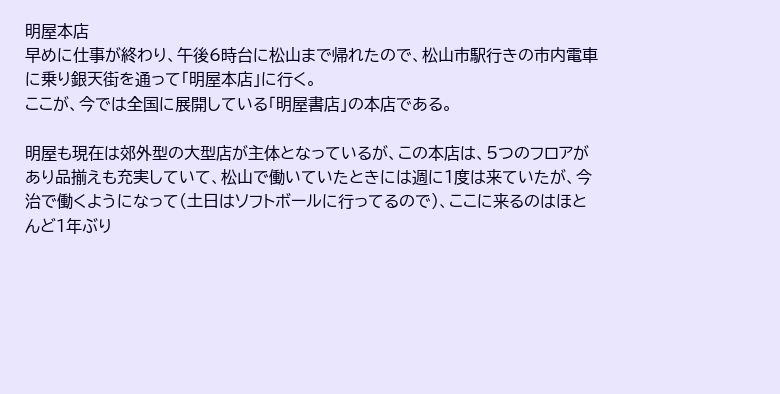明屋本店
早めに仕事が終わり、午後6時台に松山まで帰れたので、松山市駅行きの市内電車に乗り銀天街を通って「明屋本店」に行く。
ここが、今では全国に展開している「明屋書店」の本店である。

明屋も現在は郊外型の大型店が主体となっているが、この本店は、5つのフロアがあり品揃えも充実していて、松山で働いていたときには週に1度は来ていたが、今治で働くようになって(土日はソフトボールに行ってるので)、ここに来るのはほとんど1年ぶり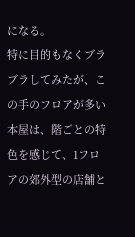になる。
特に目的もなくブラブラしてみたが、この手のフロアが多い本屋は、階ごとの特色を感じて、1フロアの郊外型の店舗と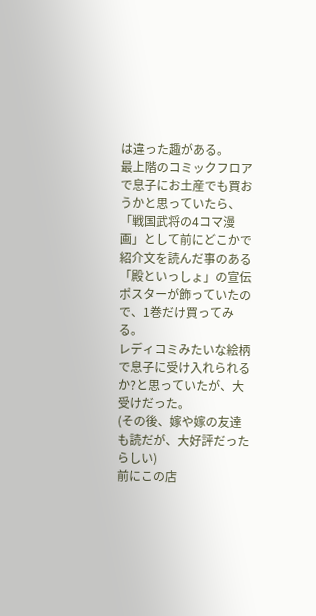は違った趣がある。
最上階のコミックフロアで息子にお土産でも買おうかと思っていたら、「戦国武将の4コマ漫画」として前にどこかで紹介文を読んだ事のある「殿といっしょ」の宣伝ポスターが飾っていたので、1巻だけ買ってみる。
レディコミみたいな絵柄で息子に受け入れられるか?と思っていたが、大受けだった。
(その後、嫁や嫁の友達も読だが、大好評だったらしい)
前にこの店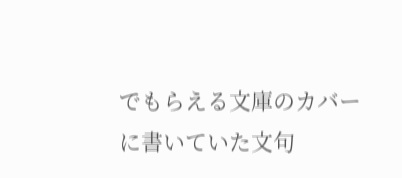でもらえる文庫のカバーに書いていた文句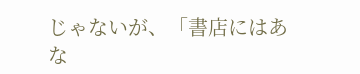じゃないが、「書店にはあな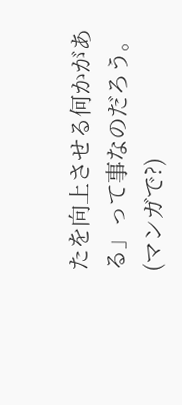たを向上させる何かがある」って事なのだろう。(マンガで?)